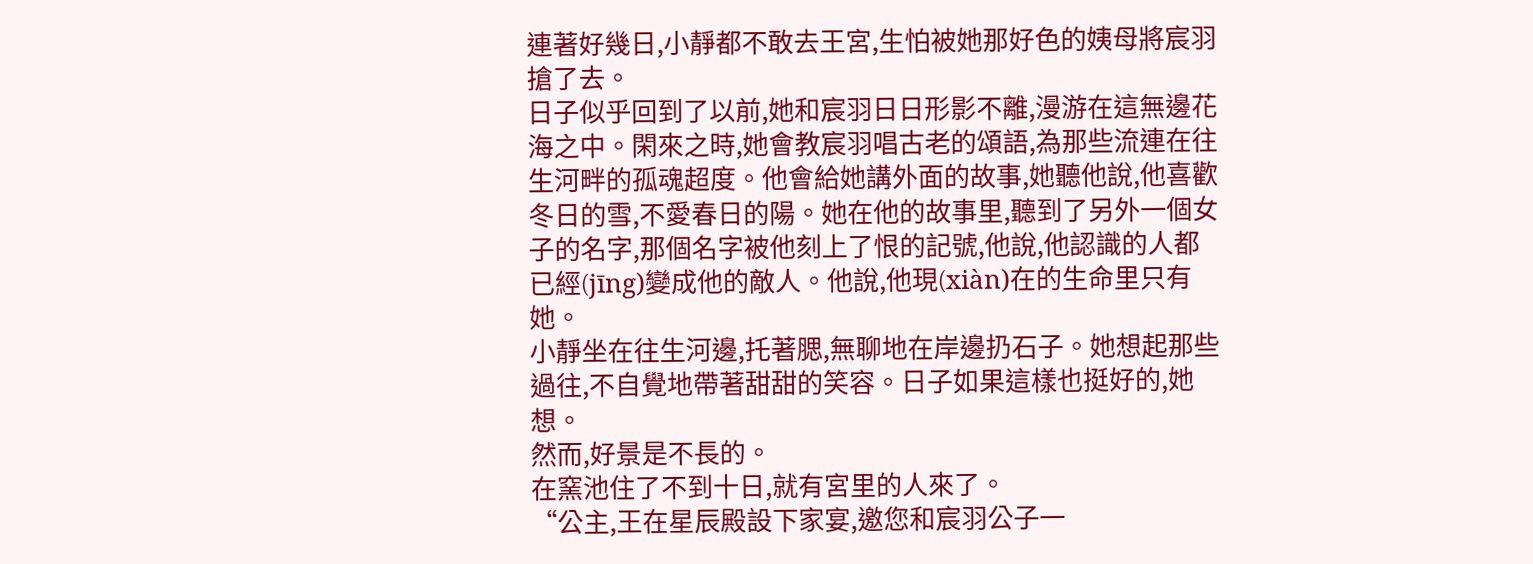連著好幾日,小靜都不敢去王宮,生怕被她那好色的姨母將宸羽搶了去。
日子似乎回到了以前,她和宸羽日日形影不離,漫游在這無邊花海之中。閑來之時,她會教宸羽唱古老的頌語,為那些流連在往生河畔的孤魂超度。他會給她講外面的故事,她聽他說,他喜歡冬日的雪,不愛春日的陽。她在他的故事里,聽到了另外一個女子的名字,那個名字被他刻上了恨的記號,他說,他認識的人都已經(jīng)變成他的敵人。他說,他現(xiàn)在的生命里只有她。
小靜坐在往生河邊,托著腮,無聊地在岸邊扔石子。她想起那些過往,不自覺地帶著甜甜的笑容。日子如果這樣也挺好的,她想。
然而,好景是不長的。
在窯池住了不到十日,就有宮里的人來了。
“公主,王在星辰殿設下家宴,邀您和宸羽公子一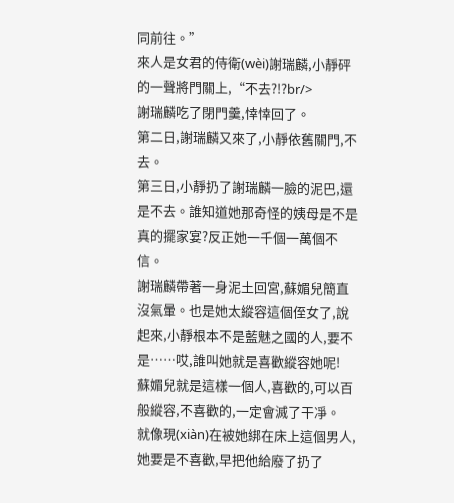同前往。”
來人是女君的侍衛(wèi)謝瑞麟,小靜砰的一聲將門關上,“不去?!?br/>
謝瑞麟吃了閉門羹,悻悻回了。
第二日,謝瑞麟又來了,小靜依舊關門,不去。
第三日,小靜扔了謝瑞麟一臉的泥巴,還是不去。誰知道她那奇怪的姨母是不是真的擺家宴?反正她一千個一萬個不信。
謝瑞麟帶著一身泥土回宮,蘇媚兒簡直沒氣暈。也是她太縱容這個侄女了,說起來,小靜根本不是藍魅之國的人,要不是……哎,誰叫她就是喜歡縱容她呢!
蘇媚兒就是這樣一個人,喜歡的,可以百般縱容,不喜歡的,一定會滅了干凈。
就像現(xiàn)在被她綁在床上這個男人,她要是不喜歡,早把他給廢了扔了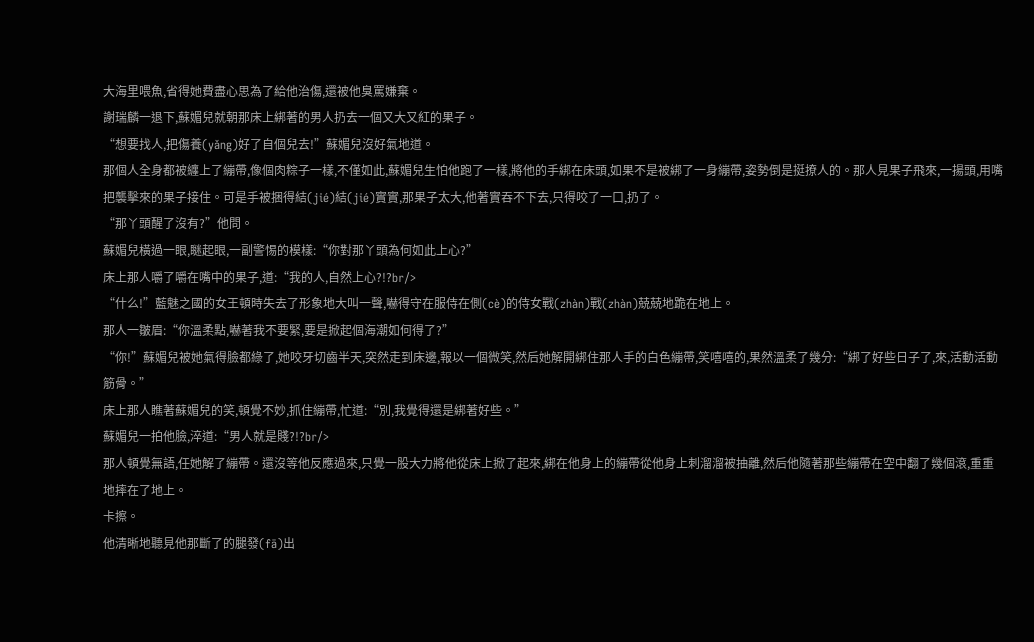大海里喂魚,省得她費盡心思為了給他治傷,還被他臭罵嫌棄。
謝瑞麟一退下,蘇媚兒就朝那床上綁著的男人扔去一個又大又紅的果子。
“想要找人,把傷養(yǎng)好了自個兒去!”蘇媚兒沒好氣地道。
那個人全身都被纏上了繃帶,像個肉粽子一樣,不僅如此,蘇媚兒生怕他跑了一樣,將他的手綁在床頭,如果不是被綁了一身繃帶,姿勢倒是挺撩人的。那人見果子飛來,一揚頭,用嘴把襲擊來的果子接住。可是手被捆得結(jié)結(jié)實實,那果子太大,他著實吞不下去,只得咬了一口,扔了。
“那丫頭醒了沒有?”他問。
蘇媚兒橫過一眼,瞇起眼,一副警惕的模樣:“你對那丫頭為何如此上心?”
床上那人嚼了嚼在嘴中的果子,道:“我的人,自然上心?!?br/>
“什么!”藍魅之國的女王頓時失去了形象地大叫一聲,嚇得守在服侍在側(cè)的侍女戰(zhàn)戰(zhàn)兢兢地跪在地上。
那人一皺眉:“你溫柔點,嚇著我不要緊,要是掀起個海潮如何得了?”
“你!”蘇媚兒被她氣得臉都綠了,她咬牙切齒半天,突然走到床邊,報以一個微笑,然后她解開綁住那人手的白色繃帶,笑嘻嘻的,果然溫柔了幾分:“綁了好些日子了,來,活動活動筋骨。”
床上那人瞧著蘇媚兒的笑,頓覺不妙,抓住繃帶,忙道:“別,我覺得還是綁著好些。”
蘇媚兒一拍他臉,淬道:“男人就是賤?!?br/>
那人頓覺無語,任她解了繃帶。還沒等他反應過來,只覺一股大力將他從床上掀了起來,綁在他身上的繃帶從他身上刺溜溜被抽離,然后他隨著那些繃帶在空中翻了幾個滾,重重地摔在了地上。
卡擦。
他清晰地聽見他那斷了的腿發(fā)出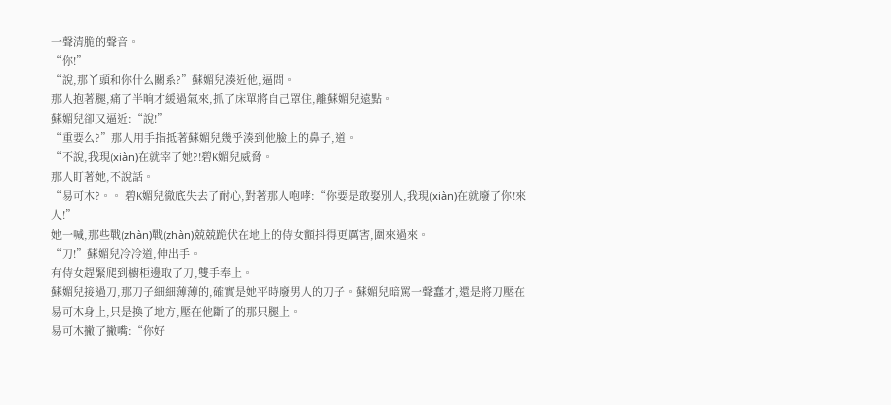一聲清脆的聲音。
“你!”
“說,那丫頭和你什么關系?”蘇媚兒湊近他,逼問。
那人抱著腿,痛了半晌才緩過氣來,抓了床單將自己罩住,離蘇媚兒遠點。
蘇媚兒卻又逼近:“說!”
“重要么?”那人用手指抵著蘇媚兒幾乎湊到他臉上的鼻子,道。
“不說,我現(xiàn)在就宰了她?!碧K媚兒威脅。
那人盯著她,不說話。
“易可木?。。 碧K媚兒徹底失去了耐心,對著那人咆哮:“你要是敢娶別人,我現(xiàn)在就廢了你!來人!”
她一喊,那些戰(zhàn)戰(zhàn)兢兢跪伏在地上的侍女顫抖得更厲害,圍來過來。
“刀!”蘇媚兒冷冷道,伸出手。
有侍女趕緊爬到櫥柜邊取了刀,雙手奉上。
蘇媚兒接過刀,那刀子細細薄薄的,確實是她平時廢男人的刀子。蘇媚兒暗罵一聲蠢才,還是將刀壓在易可木身上,只是換了地方,壓在他斷了的那只腿上。
易可木撇了撇嘴:“你好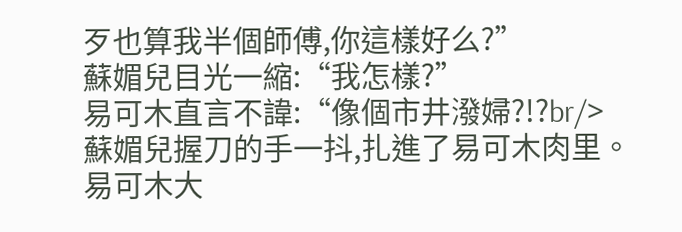歹也算我半個師傅,你這樣好么?”
蘇媚兒目光一縮:“我怎樣?”
易可木直言不諱:“像個市井潑婦?!?br/>
蘇媚兒握刀的手一抖,扎進了易可木肉里。
易可木大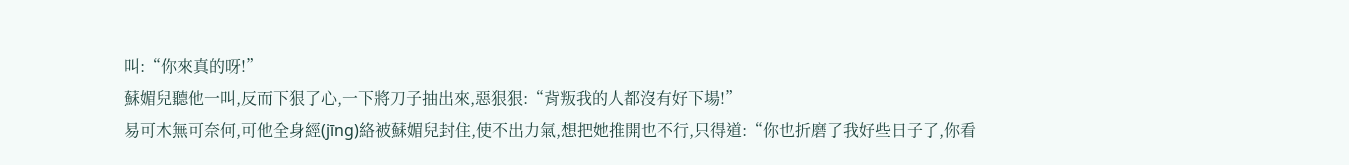叫:“你來真的呀!”
蘇媚兒聽他一叫,反而下狠了心,一下將刀子抽出來,惡狠狠:“背叛我的人都沒有好下場!”
易可木無可奈何,可他全身經(jīng)絡被蘇媚兒封住,使不出力氣,想把她推開也不行,只得道:“你也折磨了我好些日子了,你看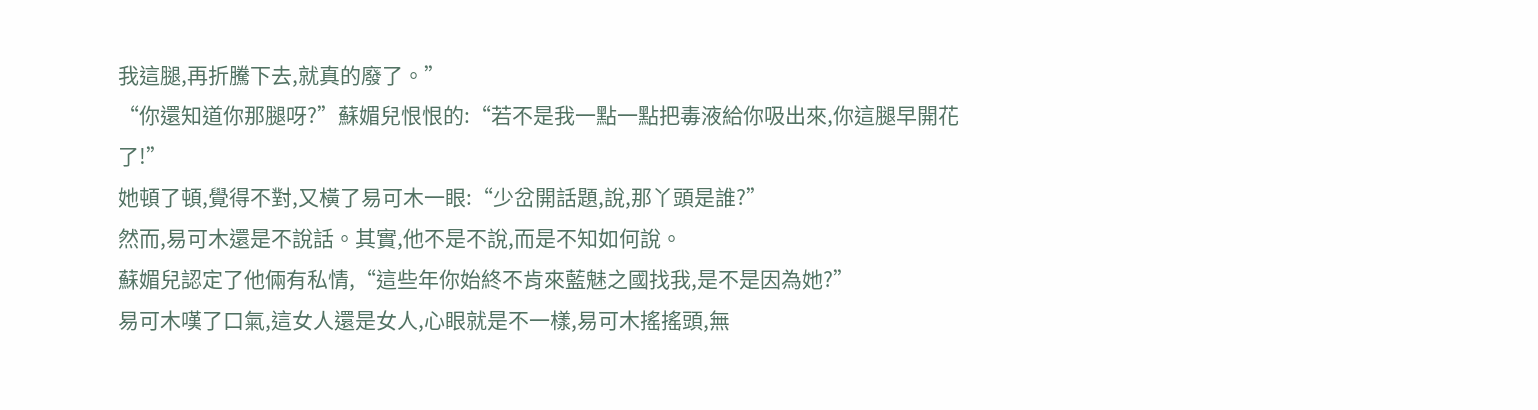我這腿,再折騰下去,就真的廢了。”
“你還知道你那腿呀?”蘇媚兒恨恨的:“若不是我一點一點把毒液給你吸出來,你這腿早開花了!”
她頓了頓,覺得不對,又橫了易可木一眼:“少岔開話題,說,那丫頭是誰?”
然而,易可木還是不說話。其實,他不是不說,而是不知如何說。
蘇媚兒認定了他倆有私情,“這些年你始終不肯來藍魅之國找我,是不是因為她?”
易可木嘆了口氣,這女人還是女人,心眼就是不一樣,易可木搖搖頭,無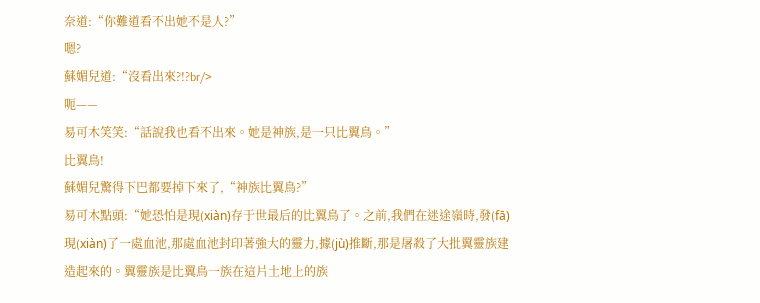奈道:“你難道看不出她不是人?”
嗯?
蘇媚兒道:“沒看出來?!?br/>
呃——
易可木笑笑:“話說我也看不出來。她是神族,是一只比翼鳥。”
比翼鳥!
蘇媚兒驚得下巴都要掉下來了,“神族比翼鳥?”
易可木點頭:“她恐怕是現(xiàn)存于世最后的比翼鳥了。之前,我們在迷途嶺時,發(fā)現(xiàn)了一處血池,那處血池封印著強大的靈力,據(jù)推斷,那是屠殺了大批翼靈族建造起來的。翼靈族是比翼鳥一族在這片土地上的族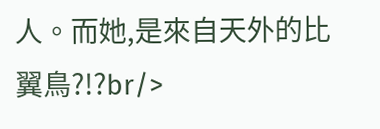人。而她,是來自天外的比翼鳥?!?br/>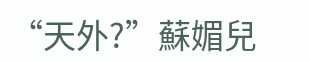“天外?”蘇媚兒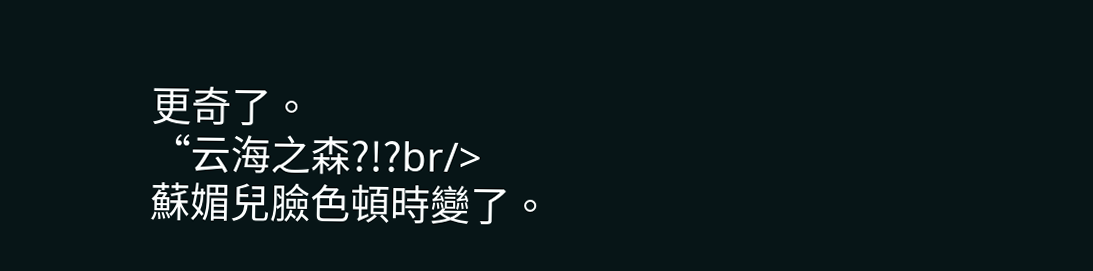更奇了。
“云海之森?!?br/>
蘇媚兒臉色頓時變了。